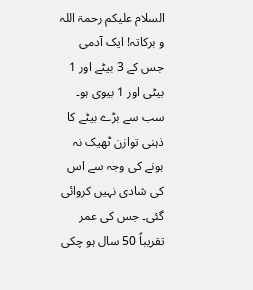السلام علیکم رحمۃ اللہ و برکاتہ! ایک آدمی جس کے 3 بیٹے اور 1 بیٹی اور 1 بیوی ہو۔ سب سے بڑے بیٹے کا ذہنی توازن ٹھیک نہ ہونے کی وجہ سے اس کی شادی نہیں کروائی گئی۔ جس کی عمر تقریباً 50 سال ہو چکی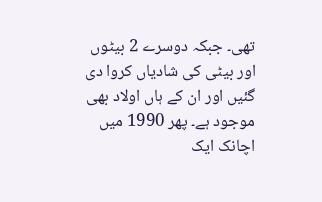تھی۔ جبکہ دوسرے 2 بیٹوں اور بیٹی کی شادیاں کروا دی گئیں اور ان کے ہاں اولاد بھی موجود ہے۔ پھر 1990 میں اچانک ایک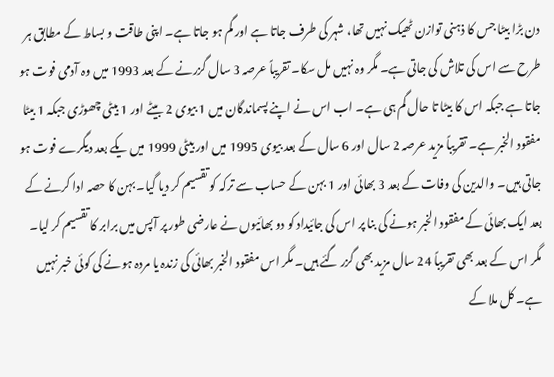دن بڑا بیٹا جس کا ذہنی توازن ٹھیک نہیں تھا، شہر کی طرف جاتا ہے اور گم ہو جاتا ہے۔ اپنی طاقت و بساط کے مطابق ہر طرح سے اس کی تلاش کی جاتی ہے۔ مگر وہ نہیں مل سکا۔ تقریباً عرصہ 3 سال گزرنے کے بعد 1993 میں وہ آدمی فوت ہو جاتا ہے جبکہ اس کا بیٹا تا حال گم ہی ہے۔ اب اس نے اپنے پسماندگان میں 1 بیوی 2 بیٹے اور 1 بیٹی چھوڑی جبکہ 1 بیٹا مفقود الخبر ہے۔ تقریباً مزید عرصہ 2 سال اور 6 سال کے بعد بیوی 1995 میں اور بیٹی 1999 میں یکے بعد دیگرے فوت ہو جاتی ہیں۔ والدین کی وفات کے بعد 3 بھائی اور 1 بہن کے حساب سے ترکہ کو تقسیم کر دیا گیا۔ بہن کا حصہ ادا کرنے کے بعد ایک بھائی کے مفقود الخبر ہونے کی بنا پر اس کی جائیداد کو دو بھائیوں نے عارضی طور پر آپس میں برابر کا تقسیم کر لیا۔ مگر اس کے بعد بھی تقریباً 24 سال مزید بھی گزر گئے ہیں۔ مگر اس مفقود الخبر بھائی کی زندہ یا مردہ ہونے کی کوئی خبر نہیں ہے۔ کل ملا کے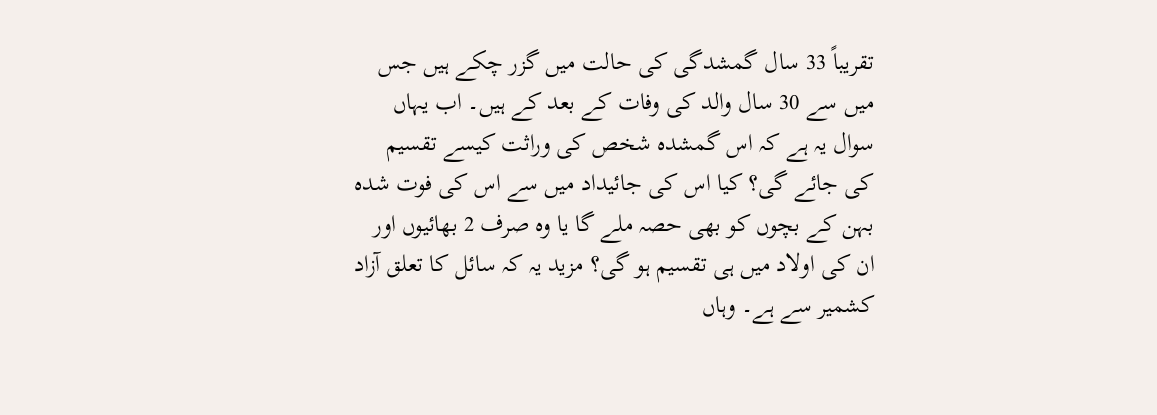تقریباً 33 سال گمشدگی کی حالت میں گزر چکے ہیں جس میں سے 30 سال والد کی وفات کے بعد کے ہیں۔ اب یہاں سوال یہ ہے کہ اس گمشدہ شخص کی وراثت کیسے تقسیم کی جائے گی؟ کیا اس کی جائیداد میں سے اس کی فوت شدہ بہن کے بچوں کو بھی حصہ ملے گا یا وہ صرف 2 بھائیوں اور ان کی اولاد میں ہی تقسیم ہو گی؟ مزید یہ کہ سائل کا تعلق آزاد کشمیر سے ہے۔ وہاں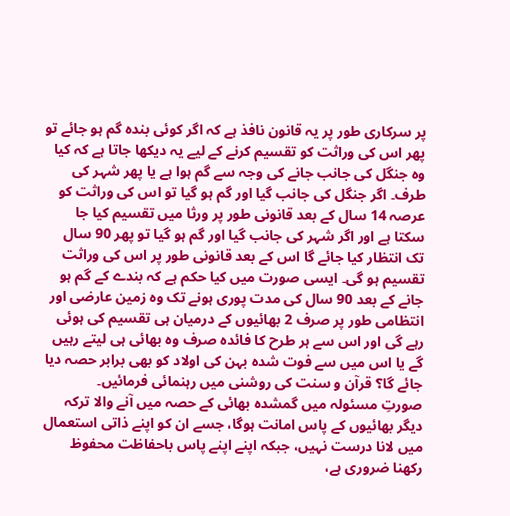پر سرکاری طور پر یہ قانون نافذ ہے کہ اگر کوئی بندہ گم ہو جائے تو پھر اس کی وراثت کو تقسیم کرنے کے لیے یہ دیکھا جاتا ہے کہ کیا وہ جنگل کی جانب جانے کی وجہ سے گم ہوا ہے یا پھر شہر کی طرف۔ اگر جنگل کی جانب گیا اور گم ہو گیا تو اس کی وراثت کو عرصہ 14 سال کے بعد قانونی طور پر ورثا میں تقسیم کیا جا سکتا ہے اور اگر شہر کی جانب گیا اور گم ہو گیا تو پھر 90 سال تک انتظار کیا جائے گا اس کے بعد قانونی طور پر اس کی وراثت تقسیم ہو گی۔ ایسی صورت میں کیا حکم ہے کہ بندے کے گم ہو جانے کے بعد 90 سال کی مدت پوری ہونے تک وہ زمین عارضی اور انتظامی طور پر صرف 2 بھائیوں کے درمیان ہی تقسیم کی ہوئی رہے گی اور اس سے ہر طرح کا فائدہ صرف وہ بھائی ہی لیتے رہیں گے یا اس میں سے فوت شدہ بہن کی اولاد کو بھی برابر حصہ دیا جائے گا؟ قرآن و سنت کی روشنی میں رہنمائی فرمائیں۔
صورتِ مسئولہ میں گمشدہ بھائی کے حصہ میں آنے والا ترکہ دیگر بھائیوں کے پاس امانت ہوگا، جسے ان کو اپنے ذاتی استعمال میں لانا درست نہیں، جبکہ اپنے اپنے پاس باحفاظت محفوظ رکھنا ضروری ہے،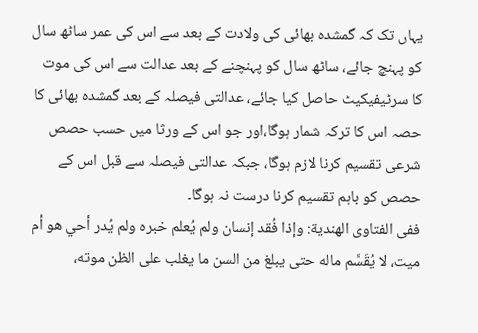یہاں تک کہ گمشدہ بھائی کی ولادت کے بعد سے اس کی عمر ساٹھ سال کو پہنچ جائے، ساٹھ سال کو پہنچنے کے بعد عدالت سے اس کی موت کا سرٹیفیکیٹ حاصل کیا جائے، عدالتی فیصلہ کے بعد گمشدہ بھائی کا حصہ اس کا ترکہ شمار ہوگا،اور جو اس کے ورثا میں حسب حصص شرعی تقسیم کرنا لازم ہوگا، جبکہ عدالتی فیصلہ سے قبل اس کے حصص کو باہم تقسیم کرنا درست نہ ہوگا۔
ففی الفتاوى الهندية: وإذا فُقد إنسان ولم يُعلم خبره ولم يُدر أحي هو أم ميت، لا يُقَسَّم ماله حتى يبلغ من السن ما يغلب على الظن موته،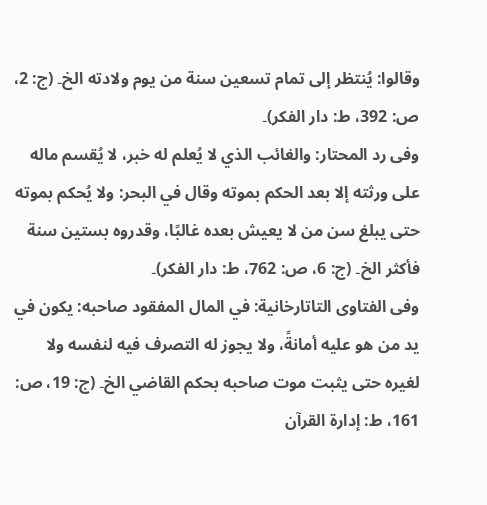وقالوا: يُنتظر إلى تمام تسعين سنة من يوم ولادته الخ۔ (ج: 2، ص: 392، ط: دار الفکر)۔
وفی رد المحتار: والغائب الذي لا يُعلم له خبر، لا يُقسم ماله على ورثته إلا بعد الحكم بموته وقال في البحر: ولا يُحكم بموته حتى يبلغ سن من لا يعيش بعده غالبًا، وقدروه بستين سنة فأكثر الخ۔ (ج: 6، ص: 762، ط: دار الفکر)۔
وفی الفتاوى التاتارخانية: في المال المفقود صاحبه: يكون في يد من هو عليه أمانةً، ولا يجوز له التصرف فيه لنفسه ولا لغيره حتى يثبت موت صاحبه بحكم القاضي الخ۔ (ج: 19، ص: 161، ط: إدارة القرآن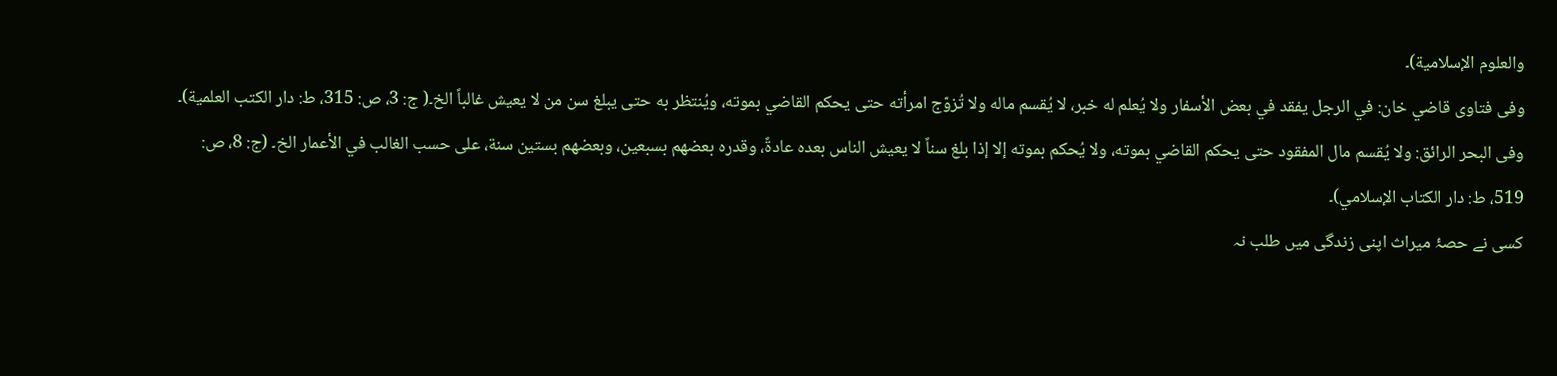والعلوم الإسلامية)۔
وفی فتاوى قاضي خان: في الرجل يفقد في بعض الأسفار ولا يُعلم له خبر، لا يُقسم ماله ولا تُزوّج امرأته حتى يحكم القاضي بموته، ويُنتظر به حتى يبلغ سن من لا يعيش غالباً الخ۔( ج: 3، ص: 315، ط: دار الكتب العلمية)۔
وفی البحر الرائق: ولا يُقسم مال المفقود حتى يحكم القاضي بموته، ولا يُحكم بموته إلا إذا بلغ سناً لا يعيش الناس بعده عادةً، وقدره بعضهم بسبعين، وبعضهم بستين سنة، على حسب الغالب في الأعمار الخ۔ (ج: 8، ص: 519، ط: دار الكتاب الإسلامي)۔
کسی نے حصۂ میراث اپنی زندگی میں طلب نہ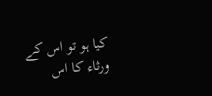کیا ہو تو اس کے ورثاء کا اس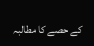کے حصے کا مطالبہ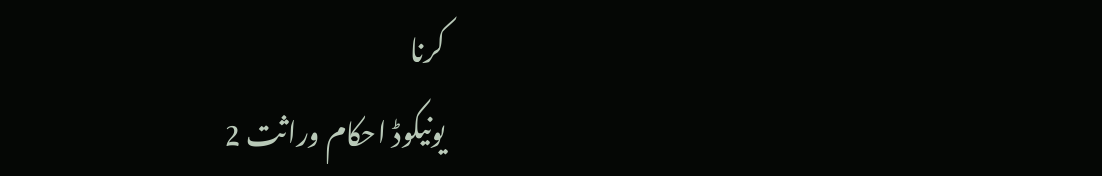کرنا
یونیکوڈ احکام وراثت 2